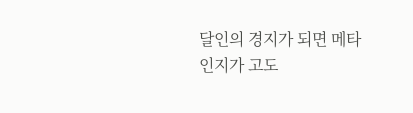달인의 경지가 되면 메타인지가 고도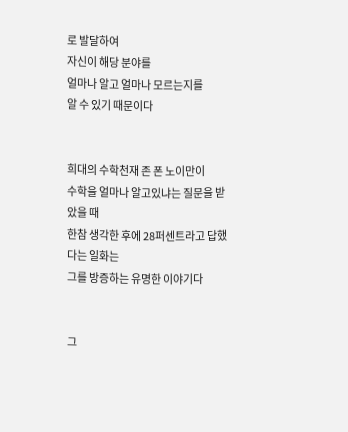로 발달하여
자신이 해당 분야를
얼마나 알고 얼마나 모르는지를
알 수 있기 때문이다


희대의 수학천재 존 폰 노이만이
수학을 얼마나 알고있냐는 질문을 받았을 때
한참 생각한 후에 28퍼센트라고 답했다는 일화는
그를 방증하는 유명한 이야기다


그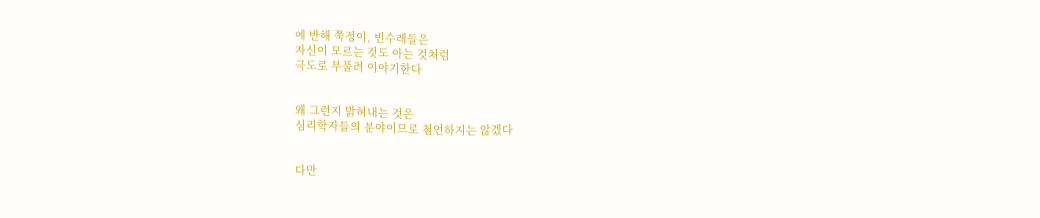에 반해 쭉정이, 빈수레들은
자신이 모르는 것도 아는 것처럼
극도로 부풀려 이야기한다


왜 그런지 밝혀내는 것은
심리학자들의 분야이므로 첨언하지는 않겠다


다만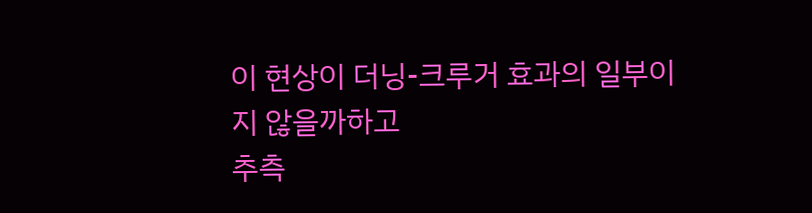이 현상이 더닝-크루거 효과의 일부이지 않을까하고
추측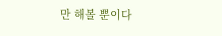만 해볼 뿐이다